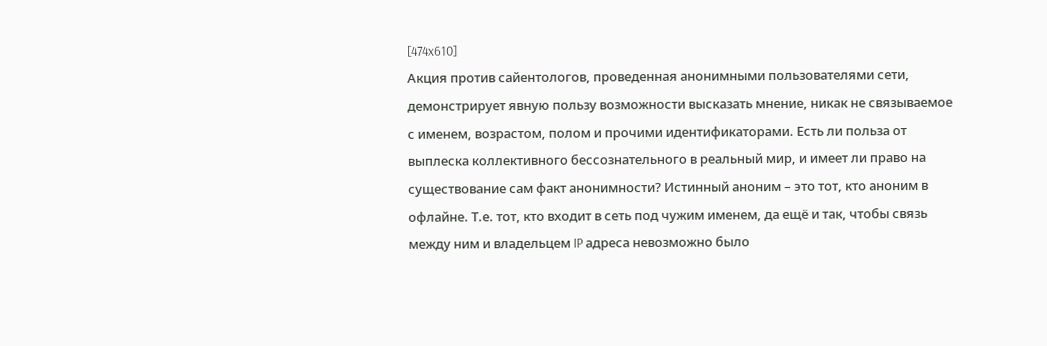[474x610]
Акция против сайентологов, проведенная анонимными пользователями сети, демонстрирует явную пользу возможности высказать мнение, никак не связываемое с именем, возрастом, полом и прочими идентификаторами. Есть ли польза от выплеска коллективного бессознательного в реальный мир, и имеет ли право на существование сам факт анонимности? Истинный аноним – это тот, кто аноним в офлайне. Т.е. тот, кто входит в сеть под чужим именем, да ещё и так, чтобы связь между ним и владельцем IP адреса невозможно было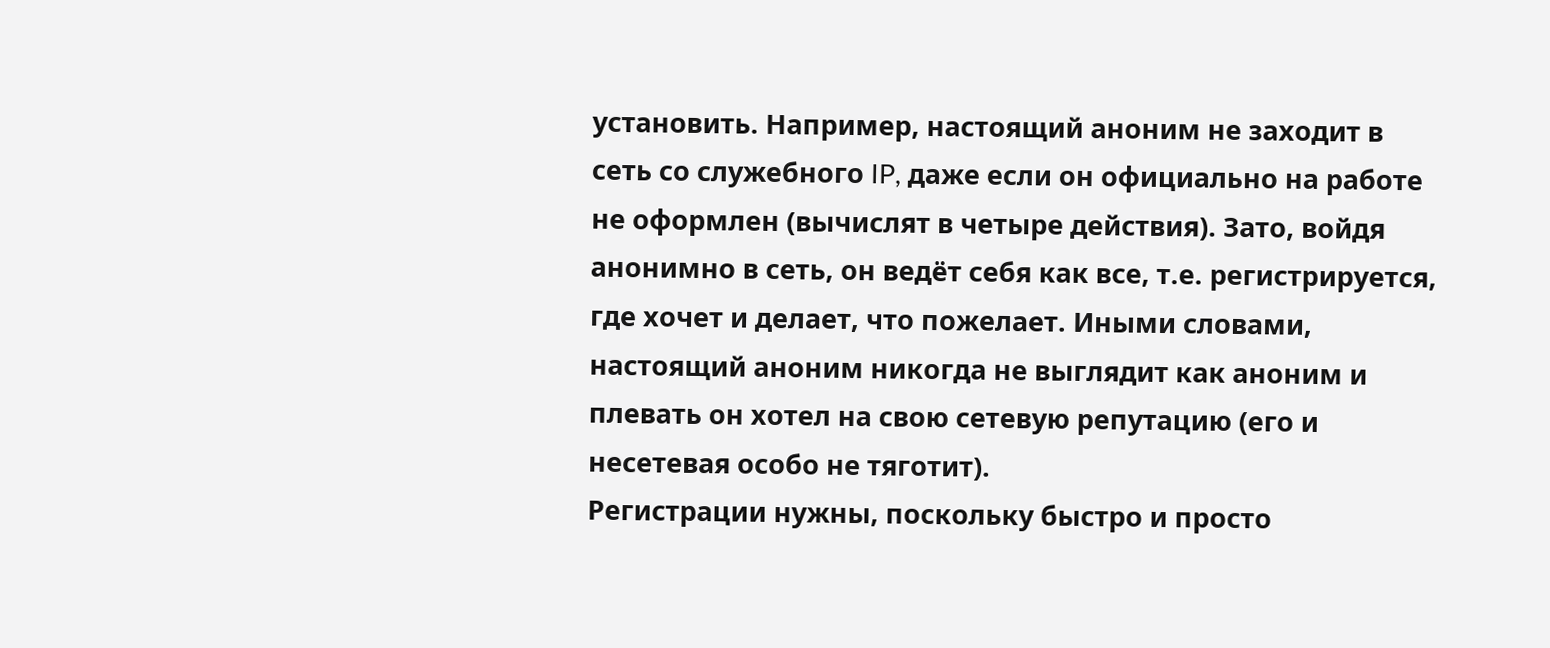установить. Например, настоящий аноним не заходит в сеть со служебного IP, даже если он официально на работе не оформлен (вычислят в четыре действия). Зато, войдя анонимно в сеть, он ведёт себя как все, т.е. регистрируется, где хочет и делает, что пожелает. Иными словами, настоящий аноним никогда не выглядит как аноним и плевать он хотел на свою сетевую репутацию (его и несетевая особо не тяготит).
Регистрации нужны, поскольку быстро и просто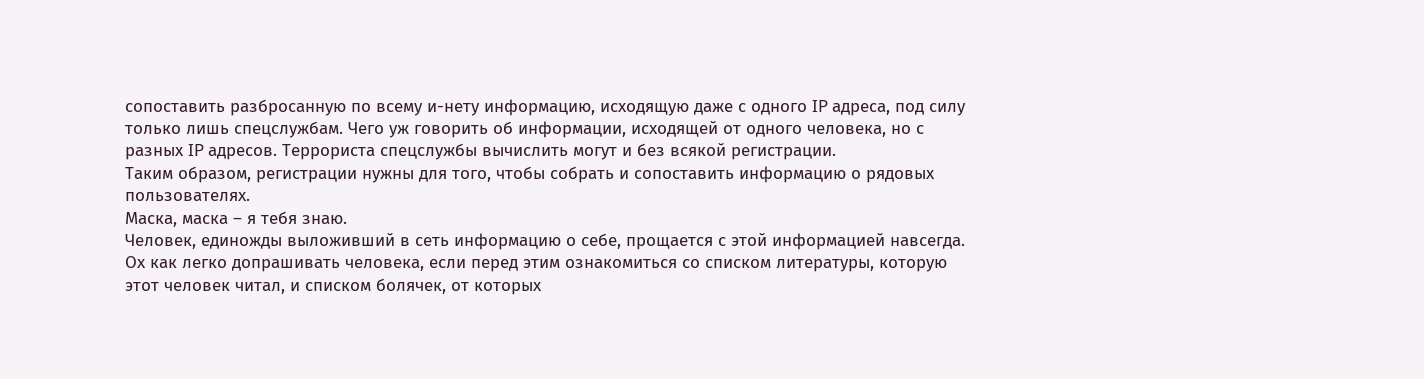сопоставить разбросанную по всему и-нету информацию, исходящую даже с одного IP адреса, под силу только лишь спецслужбам. Чего уж говорить об информации, исходящей от одного человека, но с разных IP адресов. Террориста спецслужбы вычислить могут и без всякой регистрации.
Таким образом, регистрации нужны для того, чтобы собрать и сопоставить информацию о рядовых пользователях.
Маска, маска – я тебя знаю.
Человек, единожды выложивший в сеть информацию о себе, прощается с этой информацией навсегда.
Ох как легко допрашивать человека, если перед этим ознакомиться со списком литературы, которую этот человек читал, и списком болячек, от которых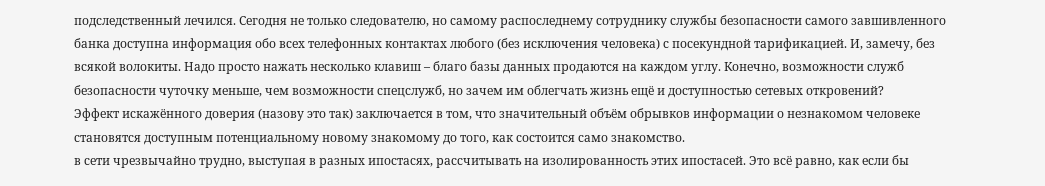подследственный лечился. Сегодня не только следователю, но самому распоследнему сотруднику службы безопасности самого завшивленного банка доступна информация обо всех телефонных контактах любого (без исключения человека) с посекундной тарификацией. И, замечу, без всякой волокиты. Надо просто нажать несколько клавиш – благо базы данных продаются на каждом углу. Конечно, возможности служб безопасности чуточку меньше, чем возможности спецслужб, но зачем им облегчать жизнь ещё и доступностью сетевых откровений?
Эффект искажённого доверия (назову это так) заключается в том, что значительный объём обрывков информации о незнакомом человеке становятся доступным потенциальному новому знакомому до того, как состоится само знакомство.
в сети чрезвычайно трудно, выступая в разных ипостасях, рассчитывать на изолированность этих ипостасей. Это всё равно, как если бы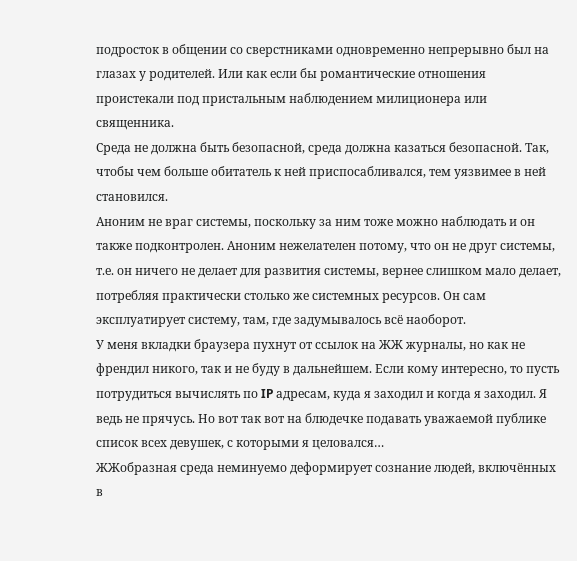подросток в общении со сверстниками одновременно непрерывно был на глазах у родителей. Или как если бы романтические отношения проистекали под пристальным наблюдением милиционера или священника.
Среда не должна быть безопасной, среда должна казаться безопасной. Так, чтобы чем больше обитатель к ней приспосабливался, тем уязвимее в ней становился.
Аноним не враг системы, поскольку за ним тоже можно наблюдать и он также подконтролен. Аноним нежелателен потому, что он не друг системы, т.е. он ничего не делает для развития системы, вернее слишком мало делает, потребляя практически столько же системных ресурсов. Он сам эксплуатирует систему, там, где задумывалось всё наоборот.
У меня вкладки браузера пухнут от ссылок на ЖЖ журналы, но как не френдил никого, так и не буду в дальнейшем. Если кому интересно, то пусть потрудиться вычислять по IP адресам, куда я заходил и когда я заходил. Я ведь не прячусь. Но вот так вот на блюдечке подавать уважаемой публике список всех девушек, с которыми я целовался…
ЖЖобразная среда неминуемо деформирует сознание людей, включённых в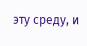эту среду, и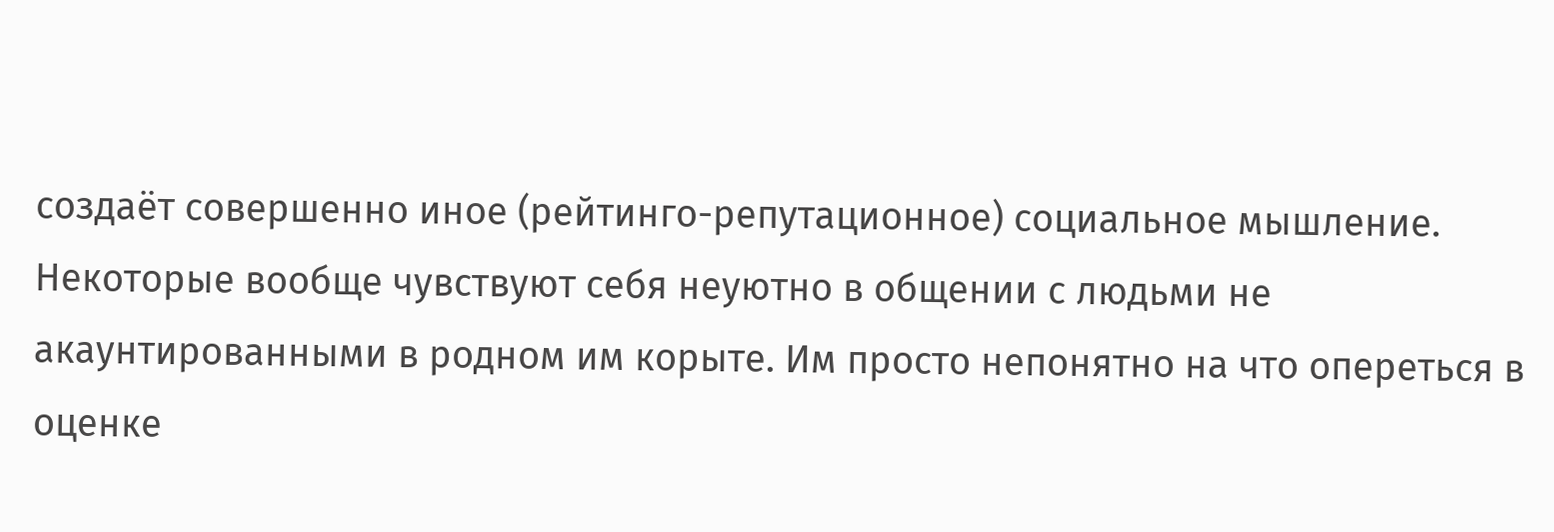создаёт совершенно иное (рейтинго-репутационное) социальное мышление. Некоторые вообще чувствуют себя неуютно в общении с людьми не акаунтированными в родном им корыте. Им просто непонятно на что опереться в оценке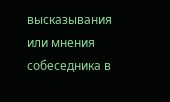высказывания или мнения собеседника в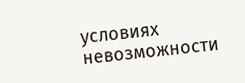условиях невозможности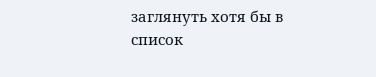заглянуть хотя бы в список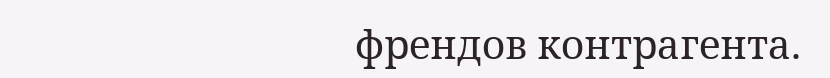френдов контрагента.